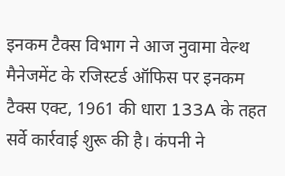इनकम टैक्स विभाग ने आज नुवामा वेल्थ मैनेजमेंट के रजिस्टर्ड ऑफिस पर इनकम टैक्स एक्ट, 1961 की धारा 133A के तहत सर्वे कार्रवाई शुरू की है। कंपनी ने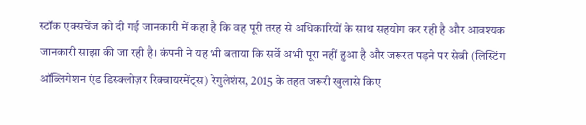स्टॉक एक्सचेंज को दी गई जानकारी में कहा है कि वह पूरी तरह से अधिकारियों के साथ सहयोग कर रही है और आवश्यक जानकारी साझा की जा रही है। कंपनी ने यह भी बताया कि सर्वे अभी पूरा नहीं हुआ है और जरूरत पड़ने पर सेबी (लिस्टिंग ऑब्लिगेशन एंड डिस्क्लोज़र रिक्वायरमेंट्स) रेगुलेशंस, 2015 के तहत जरूरी खुलासे किए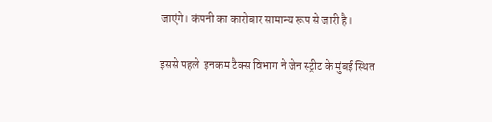जाएंगे। कंपनी का कारोबार सामान्य रूप से जारी है।

इससे पहले  इनकम टैक्स विभाग ने जेन स्ट्रीट के मुंबई स्थित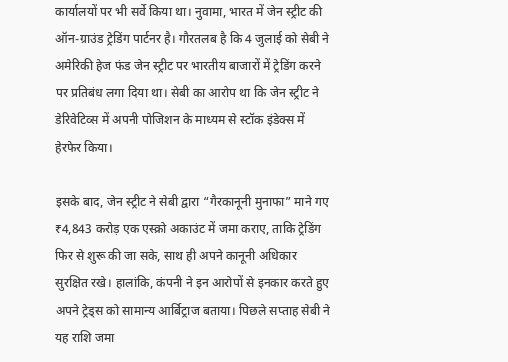कार्यालयों पर भी सर्वे किया था। नुवामा, भारत में जेन स्ट्रीट की ऑन-ग्राउंड ट्रेडिंग पार्टनर है। गौरतलब है कि 4 जुलाई को सेबी ने अमेरिकी हेज फंड जेन स्ट्रीट पर भारतीय बाजारों में ट्रेडिंग करने पर प्रतिबंध लगा दिया था। सेबी का आरोप था कि जेन स्ट्रीट ने डेरिवेटिव्स में अपनी पोजिशन के माध्यम से स्टॉक इंडेक्स में हेरफेर किया।

इसके बाद, जेन स्ट्रीट ने सेबी द्वारा “गैरकानूनी मुनाफा” माने गए ₹4,843 करोड़ एक एस्क्रो अकाउंट में जमा कराए, ताकि ट्रेडिंग फिर से शुरू की जा सके, साथ ही अपने कानूनी अधिकार सुरक्षित रखे। हालांकि, कंपनी ने इन आरोपों से इनकार करते हुए अपने ट्रेड्स को सामान्य आर्बिट्राज बताया। पिछले सप्ताह सेबी ने यह राशि जमा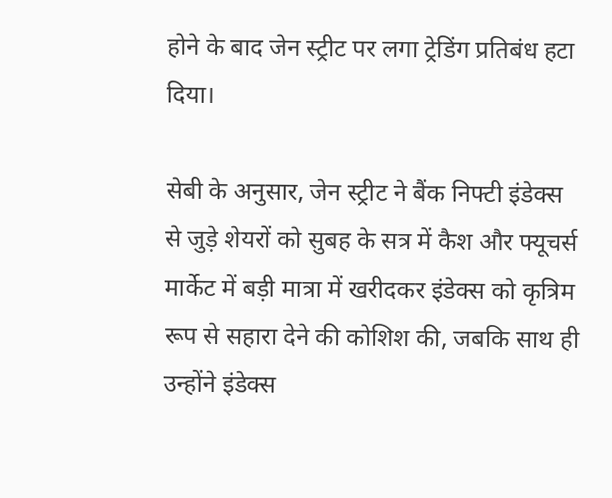होने के बाद जेन स्ट्रीट पर लगा ट्रेडिंग प्रतिबंध हटा दिया।

सेबी के अनुसार, जेन स्ट्रीट ने बैंक निफ्टी इंडेक्स से जुड़े शेयरों को सुबह के सत्र में कैश और फ्यूचर्स मार्केट में बड़ी मात्रा में खरीदकर इंडेक्स को कृत्रिम रूप से सहारा देने की कोशिश की, जबकि साथ ही उन्होंने इंडेक्स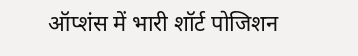ऑप्शंस में भारी शॉर्ट पोजिशन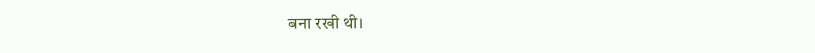बना रखी थी।